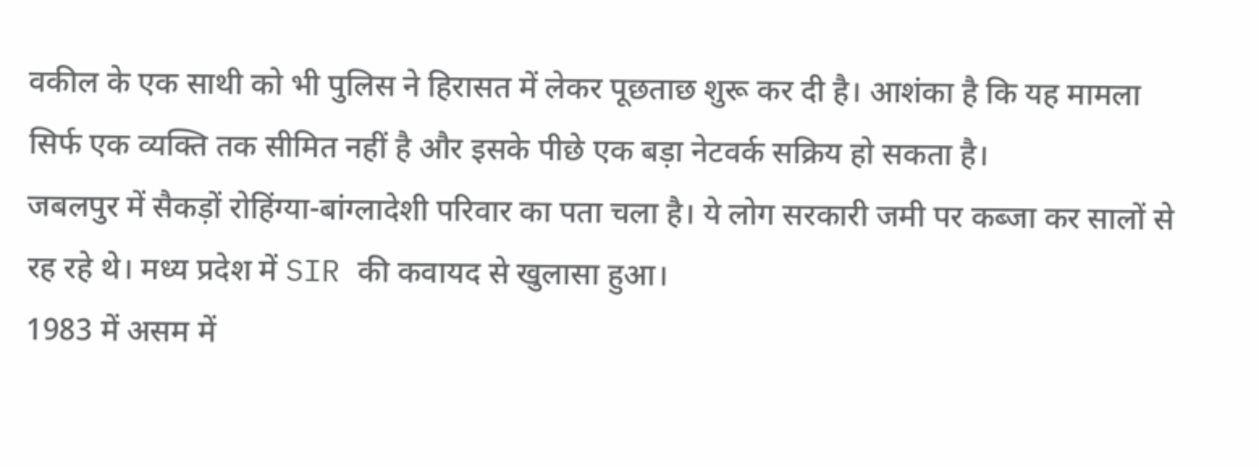वकील के एक साथी को भी पुलिस ने हिरासत में लेकर पूछताछ शुरू कर दी है। आशंका है कि यह मामला सिर्फ एक व्यक्ति तक सीमित नहीं है और इसके पीछे एक बड़ा नेटवर्क सक्रिय हो सकता है।
जबलपुर में सैकड़ों रोहिंग्या-बांग्लादेशी परिवार का पता चला है। ये लोग सरकारी जमी पर कब्जा कर सालों से रह रहे थे। मध्य प्रदेश में SIR की कवायद से खुलासा हुआ।
1983 में असम में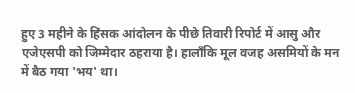हुए 3 महीने के हिंसक आंदोलन के पीछे तिवारी रिपोर्ट में आसु और एजेएसपी को जिम्मेदार ठहराया है। हालाँकि मूल वजह असमियों के मन में बैठ गया 'भय' था।